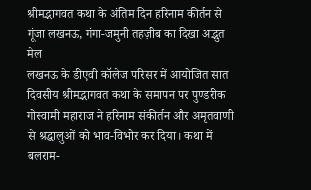श्रीमद्भागवत कथा के अंतिम दिन हरिनाम कीर्तन से गूंजा लखनऊ, गंगा-जमुनी तहज़ीब का दिखा अद्भुत मेल
लखनऊ के डीएवी कॉलेज परिसर में आयोजित सात दिवसीय श्रीमद्भागवत कथा के समापन पर पुण्डरीक गोस्वामी महाराज ने हरिनाम संकीर्तन और अमृतवाणी से श्रद्धालुओं को भाव-विभोर कर दिया। कथा में बलराम-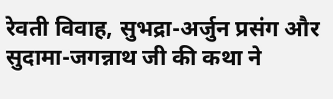रेवती विवाह, सुभद्रा-अर्जुन प्रसंग और सुदामा-जगन्नाथ जी की कथा ने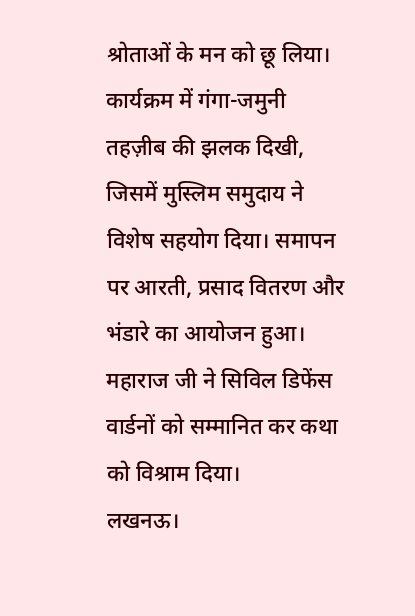श्रोताओं के मन को छू लिया। कार्यक्रम में गंगा-जमुनी तहज़ीब की झलक दिखी, जिसमें मुस्लिम समुदाय ने विशेष सहयोग दिया। समापन पर आरती, प्रसाद वितरण और भंडारे का आयोजन हुआ। महाराज जी ने सिविल डिफेंस वार्डनों को सम्मानित कर कथा को विश्राम दिया।
लखनऊ।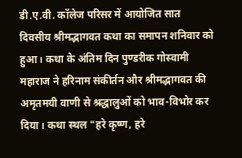डी.ए.वी. कॉलेज परिसर में आयोजित सात दिवसीय श्रीमद्भागवत कथा का समापन शनिवार को हुआ। कथा के अंतिम दिन पुण्डरीक गोस्वामी महाराज ने हरिनाम संकीर्तन और श्रीमद्भागवत की अमृतमयी वाणी से श्रद्धालुओं को भाव-विभोर कर दिया। कथा स्थल "हरे कृष्ण, हरे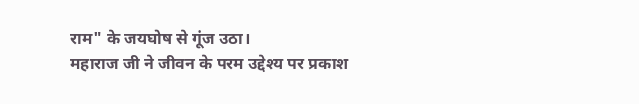राम" के जयघोष से गूंज उठा।
महाराज जी ने जीवन के परम उद्देश्य पर प्रकाश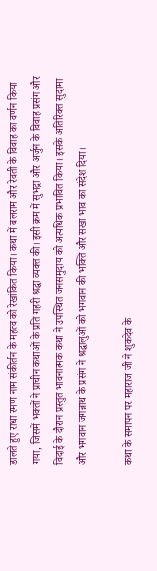डालते हुए राधा रमण नाम संकीर्तन के महत्व को रेखांकित किया। कथा में बलराम और रेवती के विवाह का वर्णन किया गया, जिसमें भक्तों ने प्राचीन कथाओं के प्रति गहरी श्रद्धा व्यक्त की। इसी क्रम में सुभद्रा और अर्जुन के विवाह प्रसंग और विदाई के दौरान प्रस्तुत भावनात्मक कथा ने उपस्थित जनसमुदाय को अत्यधिक प्रभावित किया। इसके अतिरिक्त सुदामा और भगवान जगन्नाथ के प्रसंग ने श्रद्धालुओं को भगवान की भक्ति और सखा भाव का संदेश दिया।

कथा के समापन पर महाराज जी ने शुकदेव के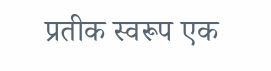प्रतीक स्वरूप एक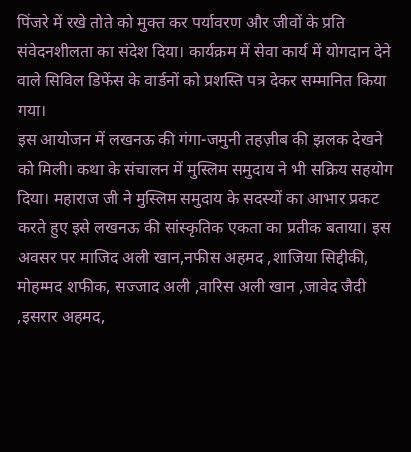पिंजरे में रखे तोते को मुक्त कर पर्यावरण और जीवों के प्रति संवेदनशीलता का संदेश दिया। कार्यक्रम में सेवा कार्य में योगदान देने वाले सिविल डिफेंस के वार्डनों को प्रशस्ति पत्र देकर सम्मानित किया गया।
इस आयोजन में लखनऊ की गंगा-जमुनी तहज़ीब की झलक देखने को मिली। कथा के संचालन में मुस्लिम समुदाय ने भी सक्रिय सहयोग दिया। महाराज जी ने मुस्लिम समुदाय के सदस्यों का आभार प्रकट करते हुए इसे लखनऊ की सांस्कृतिक एकता का प्रतीक बताया। इस अवसर पर माजिद अली खान,नफीस अहमद ,शाजिया सिद्दीकी, मोहम्मद शफीक, सज्जाद अली ,वारिस अली खान ,जावेद जैदी ,इसरार अहमद,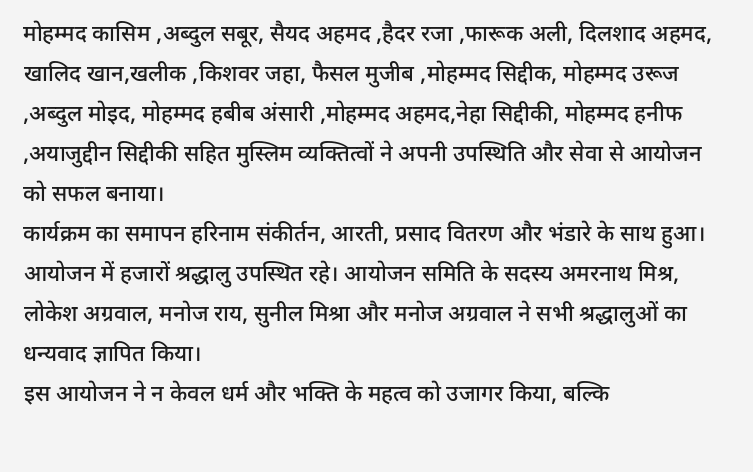मोहम्मद कासिम ,अब्दुल सबूर, सैयद अहमद ,हैदर रजा ,फारूक अली, दिलशाद अहमद, खालिद खान,खलीक ,किशवर जहा, फैसल मुजीब ,मोहम्मद सिद्दीक, मोहम्मद उरूज ,अब्दुल मोइद, मोहम्मद हबीब अंसारी ,मोहम्मद अहमद,नेहा सिद्दीकी, मोहम्मद हनीफ ,अयाजुद्दीन सिद्दीकी सहित मुस्लिम व्यक्तित्वों ने अपनी उपस्थिति और सेवा से आयोजन को सफल बनाया।
कार्यक्रम का समापन हरिनाम संकीर्तन, आरती, प्रसाद वितरण और भंडारे के साथ हुआ। आयोजन में हजारों श्रद्धालु उपस्थित रहे। आयोजन समिति के सदस्य अमरनाथ मिश्र, लोकेश अग्रवाल, मनोज राय, सुनील मिश्रा और मनोज अग्रवाल ने सभी श्रद्धालुओं का धन्यवाद ज्ञापित किया।
इस आयोजन ने न केवल धर्म और भक्ति के महत्व को उजागर किया, बल्कि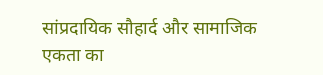सांप्रदायिक सौहार्द और सामाजिक एकता का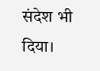संदेश भी दिया।